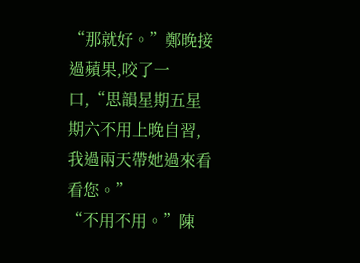“那就好。”鄭晚接過蘋果,咬了一口,“思韻星期五星期六不用上晚自習,我過兩天帶她過來看看您。”
“不用不用。”陳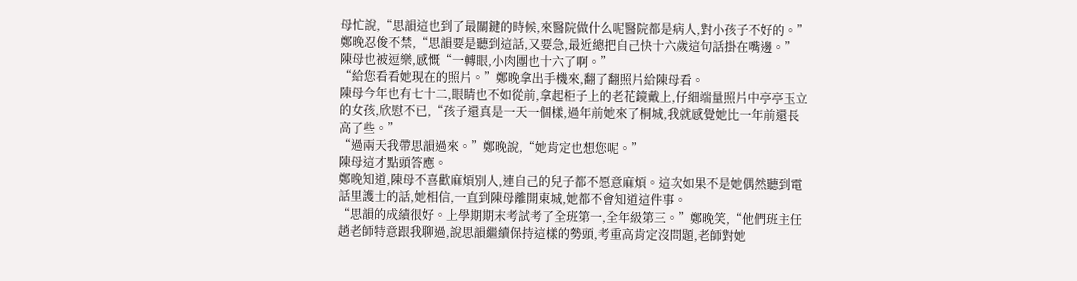母忙說,“思韻這也到了最關鍵的時候,來醫院做什么呢醫院都是病人,對小孩子不好的。”
鄭晚忍俊不禁,“思韻要是聽到這話,又要急,最近總把自己快十六歲這句話掛在嘴邊。”
陳母也被逗樂,感慨“一轉眼,小肉團也十六了啊。”
“給您看看她現在的照片。”鄭晚拿出手機來,翻了翻照片給陳母看。
陳母今年也有七十二,眼睛也不如從前,拿起柜子上的老花鏡戴上,仔細端量照片中亭亭玉立的女孩,欣慰不已,“孩子還真是一天一個樣,過年前她來了桐城,我就感覺她比一年前還長高了些。”
“過兩天我帶思韻過來。”鄭晚說,“她肯定也想您呢。”
陳母這才點頭答應。
鄭晚知道,陳母不喜歡麻煩別人,連自己的兒子都不愿意麻煩。這次如果不是她偶然聽到電話里護士的話,她相信,一直到陳母離開東城,她都不會知道這件事。
“思韻的成績很好。上學期期末考試考了全班第一,全年級第三。”鄭晚笑,“他們班主任趙老師特意跟我聊過,說思韻繼續保持這樣的勢頭,考重高肯定沒問題,老師對她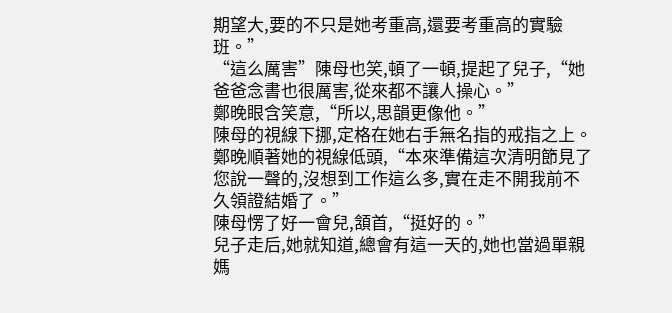期望大,要的不只是她考重高,還要考重高的實驗班。”
“這么厲害”陳母也笑,頓了一頓,提起了兒子,“她爸爸念書也很厲害,從來都不讓人操心。”
鄭晚眼含笑意,“所以,思韻更像他。”
陳母的視線下挪,定格在她右手無名指的戒指之上。
鄭晚順著她的視線低頭,“本來準備這次清明節見了您說一聲的,沒想到工作這么多,實在走不開我前不久領證結婚了。”
陳母愣了好一會兒,頷首,“挺好的。”
兒子走后,她就知道,總會有這一天的,她也當過單親媽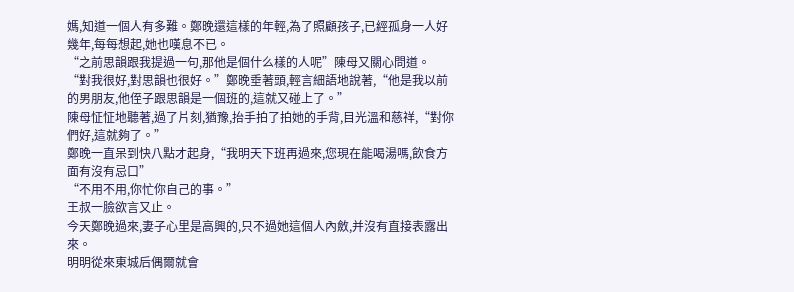媽,知道一個人有多難。鄭晚還這樣的年輕,為了照顧孩子,已經孤身一人好幾年,每每想起,她也嘆息不已。
“之前思韻跟我提過一句,那他是個什么樣的人呢”陳母又關心問道。
“對我很好,對思韻也很好。”鄭晚垂著頭,輕言細語地說著,“他是我以前的男朋友,他侄子跟思韻是一個班的,這就又碰上了。”
陳母怔怔地聽著,過了片刻,猶豫,抬手拍了拍她的手背,目光溫和慈祥,“對你們好,這就夠了。”
鄭晚一直呆到快八點才起身,“我明天下班再過來,您現在能喝湯嗎,飲食方面有沒有忌口”
“不用不用,你忙你自己的事。”
王叔一臉欲言又止。
今天鄭晚過來,妻子心里是高興的,只不過她這個人內斂,并沒有直接表露出來。
明明從來東城后偶爾就會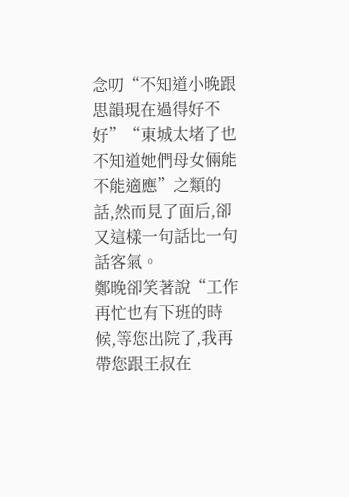念叨“不知道小晚跟思韻現在過得好不好”“東城太堵了也不知道她們母女倆能不能適應”之類的話,然而見了面后,卻又這樣一句話比一句話客氣。
鄭晚卻笑著說“工作再忙也有下班的時候,等您出院了,我再帶您跟王叔在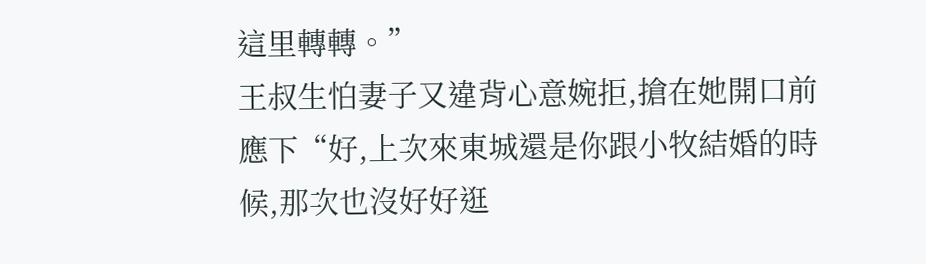這里轉轉。”
王叔生怕妻子又違背心意婉拒,搶在她開口前應下“好,上次來東城還是你跟小牧結婚的時候,那次也沒好好逛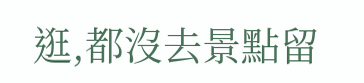逛,都沒去景點留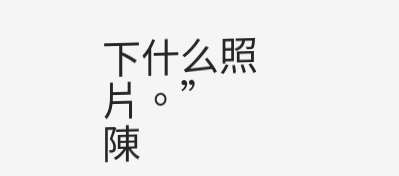下什么照片。”
陳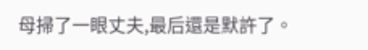母掃了一眼丈夫,最后還是默許了。